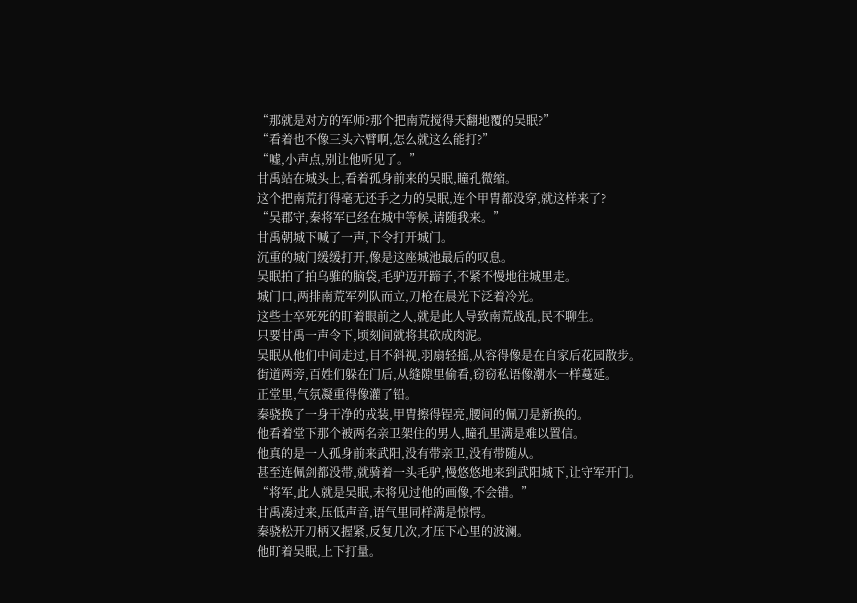“那就是对方的军师?那个把南荒搅得天翻地覆的吴眠?”
“看着也不像三头六臂啊,怎么就这么能打?”
“嘘,小声点,别让他听见了。”
甘禹站在城头上,看着孤身前来的吴眠,瞳孔微缩。
这个把南荒打得毫无还手之力的吴眠,连个甲胄都没穿,就这样来了?
“吴郡守,秦将军已经在城中等候,请随我来。”
甘禹朝城下喊了一声,下令打开城门。
沉重的城门缓缓打开,像是这座城池最后的叹息。
吴眠拍了拍乌骓的脑袋,毛驴迈开蹄子,不紧不慢地往城里走。
城门口,两排南荒军列队而立,刀枪在晨光下泛着冷光。
这些士卒死死的盯着眼前之人,就是此人导致南荒战乱,民不聊生。
只要甘禹一声令下,顷刻间就将其砍成肉泥。
吴眠从他们中间走过,目不斜视,羽扇轻摇,从容得像是在自家后花园散步。
街道两旁,百姓们躲在门后,从缝隙里偷看,窃窃私语像潮水一样蔓延。
正堂里,气氛凝重得像灌了铅。
秦骁换了一身干净的戎装,甲胄擦得锃亮,腰间的佩刀是新换的。
他看着堂下那个被两名亲卫架住的男人,瞳孔里满是难以置信。
他真的是一人孤身前来武阳,没有带亲卫,没有带随从。
甚至连佩剑都没带,就骑着一头毛驴,慢悠悠地来到武阳城下,让守军开门。
“将军,此人就是吴眠,末将见过他的画像,不会错。”
甘禹凑过来,压低声音,语气里同样满是惊愕。
秦骁松开刀柄又握紧,反复几次,才压下心里的波澜。
他盯着吴眠,上下打量。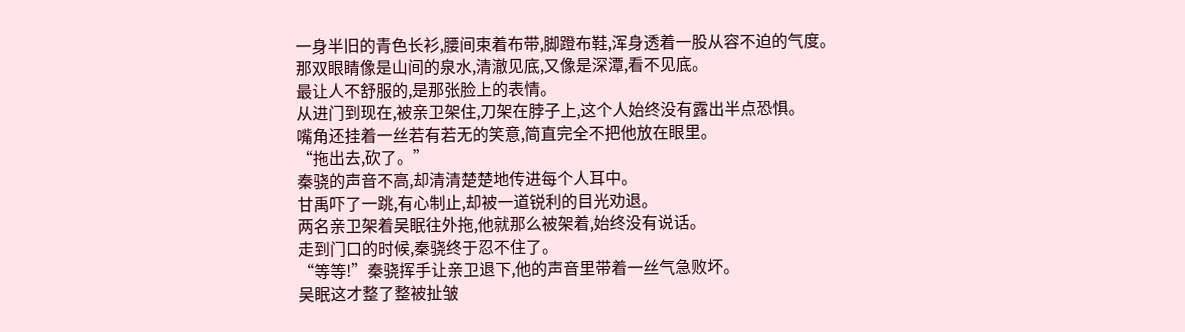一身半旧的青色长衫,腰间束着布带,脚蹬布鞋,浑身透着一股从容不迫的气度。
那双眼睛像是山间的泉水,清澈见底,又像是深潭,看不见底。
最让人不舒服的,是那张脸上的表情。
从进门到现在,被亲卫架住,刀架在脖子上,这个人始终没有露出半点恐惧。
嘴角还挂着一丝若有若无的笑意,简直完全不把他放在眼里。
“拖出去,砍了。”
秦骁的声音不高,却清清楚楚地传进每个人耳中。
甘禹吓了一跳,有心制止,却被一道锐利的目光劝退。
两名亲卫架着吴眠往外拖,他就那么被架着,始终没有说话。
走到门口的时候,秦骁终于忍不住了。
“等等!”秦骁挥手让亲卫退下,他的声音里带着一丝气急败坏。
吴眠这才整了整被扯皱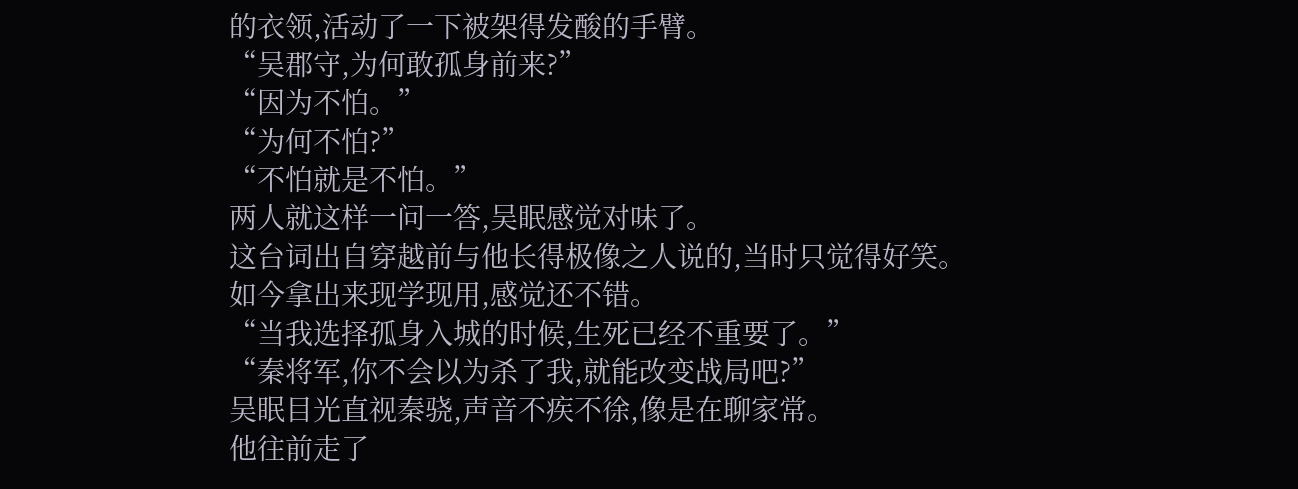的衣领,活动了一下被架得发酸的手臂。
“吴郡守,为何敢孤身前来?”
“因为不怕。”
“为何不怕?”
“不怕就是不怕。”
两人就这样一问一答,吴眠感觉对味了。
这台词出自穿越前与他长得极像之人说的,当时只觉得好笑。
如今拿出来现学现用,感觉还不错。
“当我选择孤身入城的时候,生死已经不重要了。”
“秦将军,你不会以为杀了我,就能改变战局吧?”
吴眠目光直视秦骁,声音不疾不徐,像是在聊家常。
他往前走了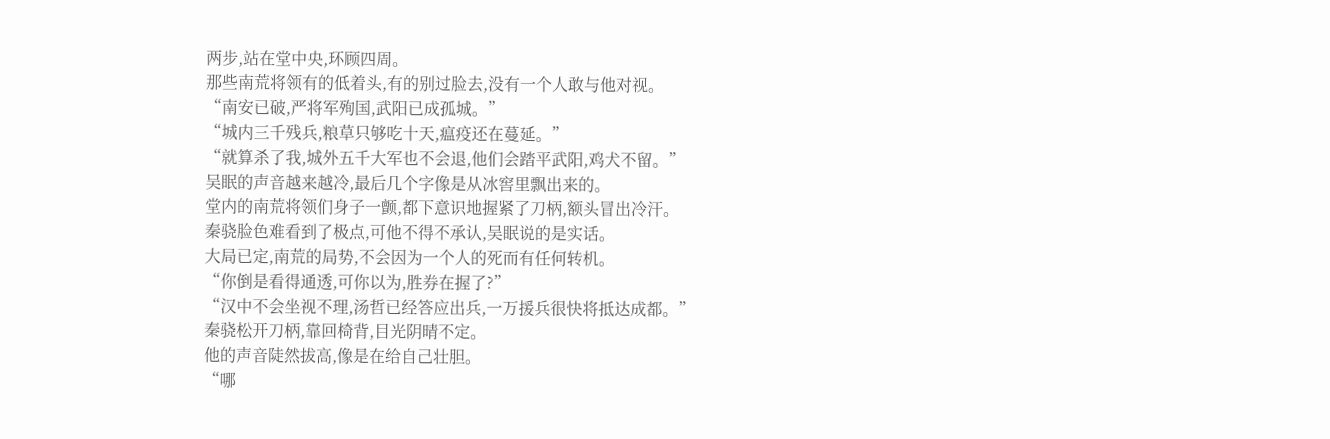两步,站在堂中央,环顾四周。
那些南荒将领有的低着头,有的别过脸去,没有一个人敢与他对视。
“南安已破,严将军殉国,武阳已成孤城。”
“城内三千残兵,粮草只够吃十天,瘟疫还在蔓延。”
“就算杀了我,城外五千大军也不会退,他们会踏平武阳,鸡犬不留。”
吴眠的声音越来越冷,最后几个字像是从冰窖里飘出来的。
堂内的南荒将领们身子一颤,都下意识地握紧了刀柄,额头冒出冷汗。
秦骁脸色难看到了极点,可他不得不承认,吴眠说的是实话。
大局已定,南荒的局势,不会因为一个人的死而有任何转机。
“你倒是看得通透,可你以为,胜券在握了?”
“汉中不会坐视不理,汤哲已经答应出兵,一万援兵很快将抵达成都。”
秦骁松开刀柄,靠回椅背,目光阴晴不定。
他的声音陡然拔高,像是在给自己壮胆。
“哪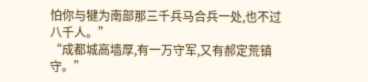怕你与犍为南部那三千兵马合兵一处,也不过八千人。”
“成都城高墙厚,有一万守军,又有郝定荒镇守。”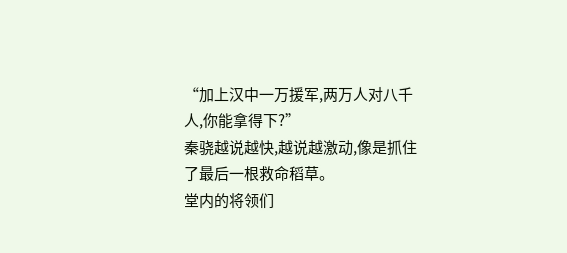“加上汉中一万援军,两万人对八千人,你能拿得下?”
秦骁越说越快,越说越激动,像是抓住了最后一根救命稻草。
堂内的将领们